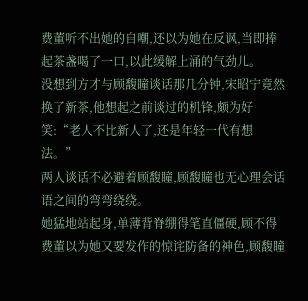费董听不出她的自嘲,还以为她在反讽,当即捧起茶盏喝了一口,以此缓解上涌的气劲儿。
没想到方才与顾馥瞳谈话那几分钟,宋昭宁竟然换了新茶,他想起之前谈过的机锋,颇为好笑:“老人不比新人了,还是年轻一代有想法。”
两人谈话不必避着顾馥瞳,顾馥瞳也无心理会话语之间的弯弯绕绕。
她猛地站起身,单薄背脊绷得笔直僵硬,顾不得费董以为她又要发作的惊诧防备的神色,顾馥瞳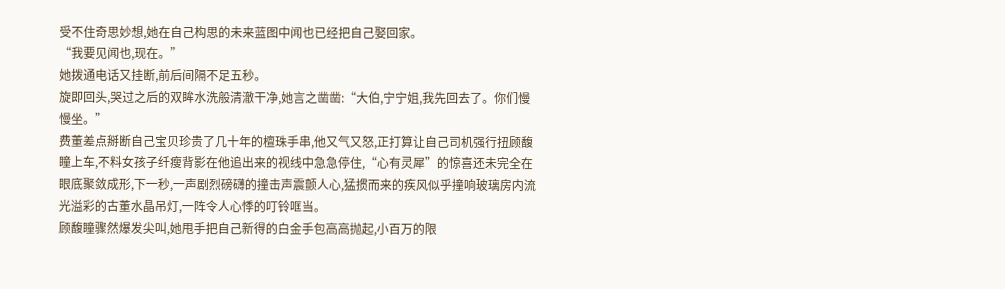受不住奇思妙想,她在自己构思的未来蓝图中闻也已经把自己娶回家。
“我要见闻也,现在。”
她拨通电话又挂断,前后间隔不足五秒。
旋即回头,哭过之后的双眸水洗般清澈干净,她言之凿凿:“大伯,宁宁姐,我先回去了。你们慢慢坐。”
费董差点掰断自己宝贝珍贵了几十年的檀珠手串,他又气又怒,正打算让自己司机强行扭顾馥瞳上车,不料女孩子纤瘦背影在他追出来的视线中急急停住,“心有灵犀”的惊喜还未完全在眼底聚敛成形,下一秒,一声剧烈磅礴的撞击声震颤人心,猛掼而来的疾风似乎撞响玻璃房内流光溢彩的古董水晶吊灯,一阵令人心悸的叮铃哐当。
顾馥瞳骤然爆发尖叫,她甩手把自己新得的白金手包高高抛起,小百万的限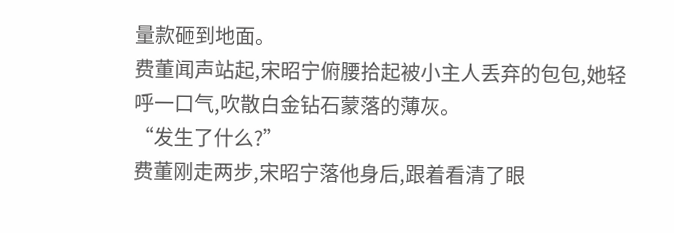量款砸到地面。
费董闻声站起,宋昭宁俯腰拾起被小主人丢弃的包包,她轻呼一口气,吹散白金钻石蒙落的薄灰。
“发生了什么?”
费董刚走两步,宋昭宁落他身后,跟着看清了眼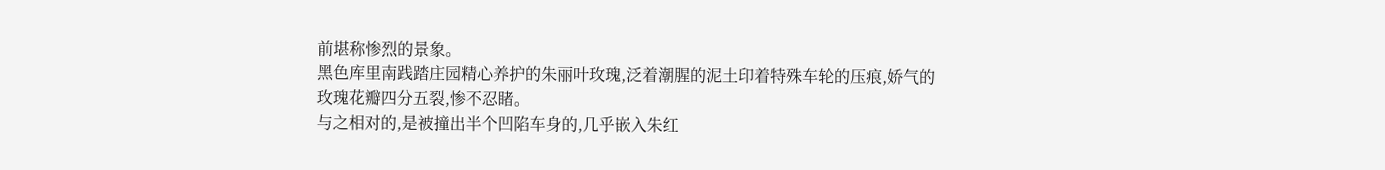前堪称惨烈的景象。
黑色库里南践踏庄园精心养护的朱丽叶玫瑰,泛着潮腥的泥土印着特殊车轮的压痕,娇气的玫瑰花瓣四分五裂,惨不忍睹。
与之相对的,是被撞出半个凹陷车身的,几乎嵌入朱红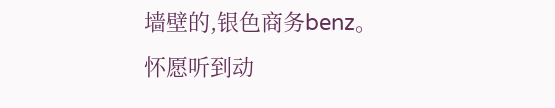墙壁的,银色商务benz。
怀愿听到动